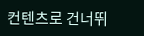컨텐츠로 건너뛰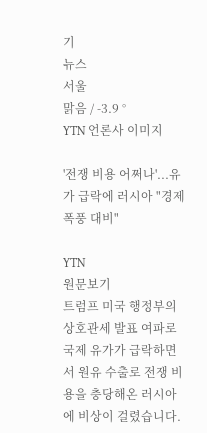기
뉴스
서울
맑음 / -3.9 °
YTN 언론사 이미지

'전쟁 비용 어쩌나'...유가 급락에 러시아 "경제 폭풍 대비"

YTN
원문보기
트럼프 미국 행정부의 상호관세 발표 여파로 국제 유가가 급락하면서 원유 수출로 전쟁 비용을 충당해온 러시아에 비상이 걸렸습니다.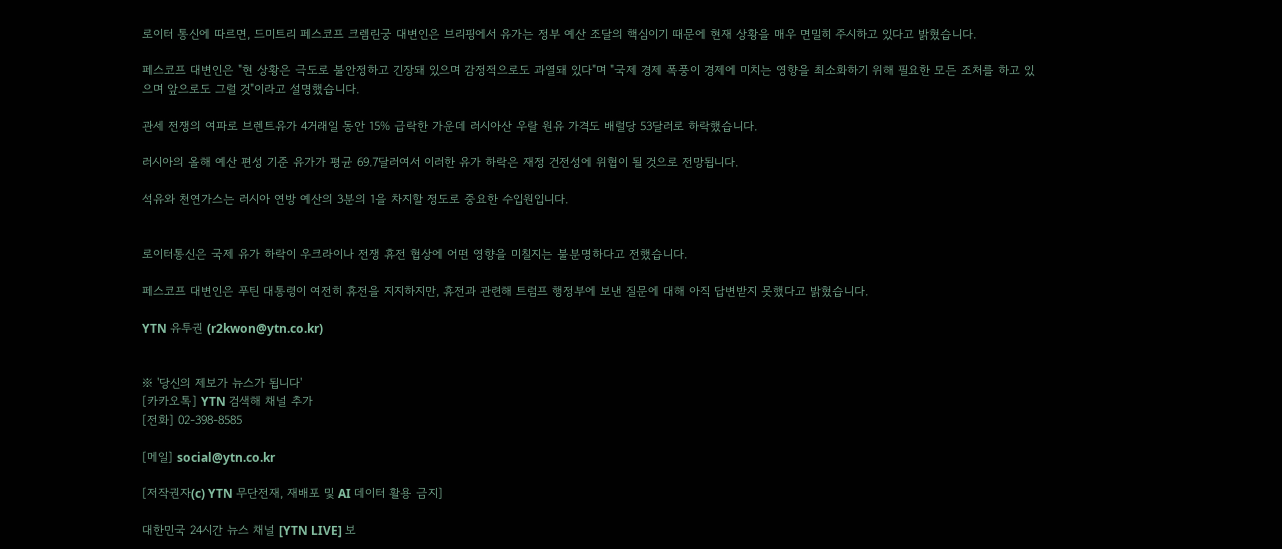로이터 통신에 따르면, 드미트리 페스코프 크렘린궁 대변인은 브리핑에서 유가는 정부 예산 조달의 핵심이기 때문에 현재 상황을 매우 면밀히 주시하고 있다고 밝혔습니다.

페스코프 대변인은 "현 상황은 극도로 불안정하고 긴장돼 있으며 감정적으로도 과열돼 있다"며 "국제 경제 폭풍이 경제에 미치는 영향을 최소화하기 위해 필요한 모든 조처를 하고 있으며 앞으로도 그럴 것"이라고 설명했습니다.

관세 전쟁의 여파로 브렌트유가 4거래일 동안 15% 급락한 가운데 러시아산 우랄 원유 가격도 배럴당 53달러로 하락했습니다.

러시아의 올해 예산 편성 기준 유가가 평균 69.7달러여서 이러한 유가 하락은 재정 건전성에 위협이 될 것으로 전망됩니다.

석유와 천연가스는 러시아 연방 예산의 3분의 1을 차지할 정도로 중요한 수입원입니다.


로이터통신은 국제 유가 하락이 우크라이나 전쟁 휴전 협상에 어떤 영향을 미칠지는 불분명하다고 전했습니다.

페스코프 대변인은 푸틴 대통령이 여전히 휴전을 지지하지만, 휴전과 관련해 트럼프 행정부에 보낸 질문에 대해 아직 답변받지 못했다고 밝혔습니다.

YTN 유투권 (r2kwon@ytn.co.kr)


※ '당신의 제보가 뉴스가 됩니다'
[카카오톡] YTN 검색해 채널 추가
[전화] 02-398-8585

[메일] social@ytn.co.kr

[저작권자(c) YTN 무단전재, 재배포 및 AI 데이터 활용 금지]

대한민국 24시간 뉴스 채널 [YTN LIVE] 보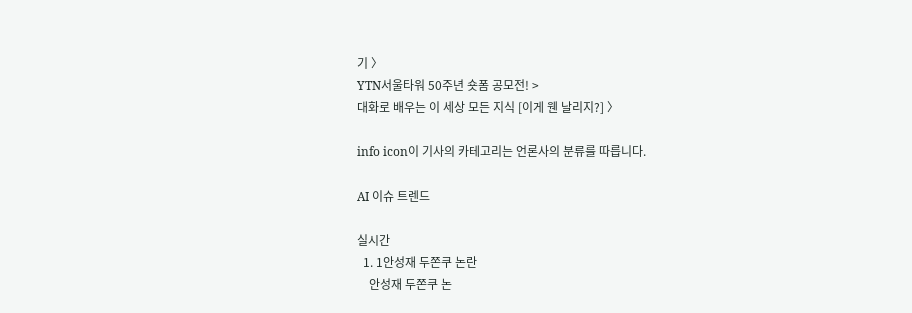기 〉
YTN서울타워 50주년 숏폼 공모전! >
대화로 배우는 이 세상 모든 지식 [이게 웬 날리지?] 〉

info icon이 기사의 카테고리는 언론사의 분류를 따릅니다.

AI 이슈 트렌드

실시간
  1. 1안성재 두쫀쿠 논란
    안성재 두쫀쿠 논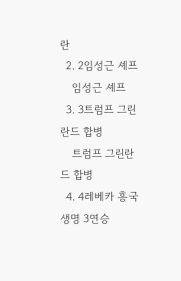란
  2. 2임성근 셰프
    임성근 셰프
  3. 3트럼프 그린란드 합병
    트럼프 그린란드 합병
  4. 4레베카 흥국생명 3연승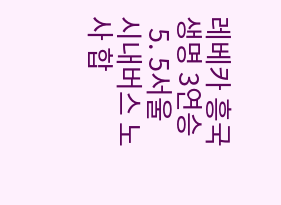레베카 흥국생명 3연승
  5. 5서울 시내버스 노사 합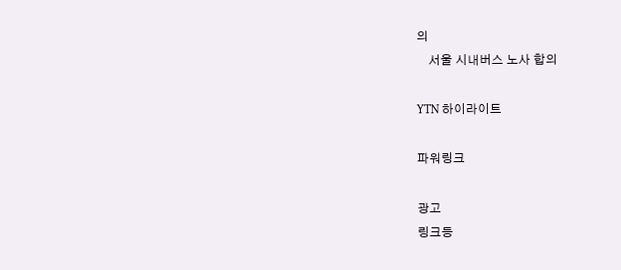의
    서울 시내버스 노사 합의

YTN 하이라이트

파워링크

광고
링크등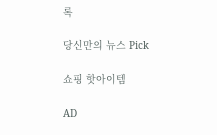록

당신만의 뉴스 Pick

쇼핑 핫아이템

AD